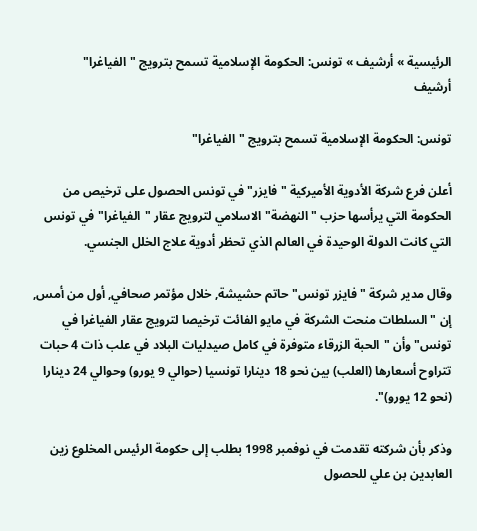الرئيسية » أرشيف » تونس: الحكومة الإسلامية تسمح بترويج "الفياغرا"
أرشيف

تونس: الحكومة الإسلامية تسمح بترويج "الفياغرا"

أعلن فرع شركة الأدوية الأميركية "فايزر" في تونس الحصول على ترخيص من الحكومة التي يرأسها حزب "النهضة" الاسلامي لترويج عقار "الفياغرا" في تونس التي كانت الدولة الوحيدة في العالم الذي تحظر أدوية علاج الخلل الجنسي.

وقال مدير شركة "فايزر تونس" حاتم حشيشة, خلال مؤتمر صحافي, أول من أمس, إن "السلطات منحت الشركة في مايو الفائت ترخيصا لترويج عقار الفياغرا في تونس" وأن "الحبة الزرقاء متوفرة في كامل صيدليات البلاد في علب ذات 4 حبات تتراوح أسعارها (العلب) بين نحو 18 دينارا تونسيا (حوالي 9 يورو) وحوالي 24 دينارا (نحو 12 يورو)".

وذكر بأن شركته تقدمت في نوفمبر 1998 بطلب إلى حكومة الرئيس المخلوع زين العابدين بن علي للحصول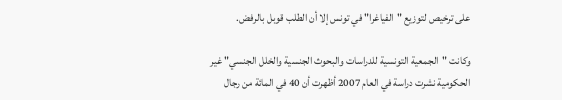على ترخيص لتوزيع "الفياغرا" في تونس إلا أن الطلب قوبل بالرفض.

وكانت "الجمعية التونسية للدراسات والبحوث الجنسية والخلل الجنسي" غير الحكومية نشرت دراسة في العام 2007 أظهرت أن 40 في المائة من رجال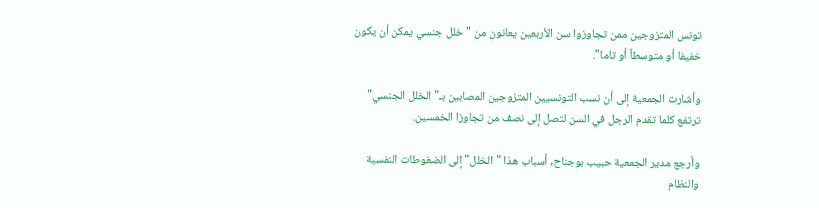تونس المتزوجين ممن تجاوزوا سن الأربعين يعانون من "خلل جنسي يمكن أن يكون خفيفا أو متوسطاً أو تاما".

وأشارت الجمعية إلى أن نسب التونسيين المتزوجين المصابين بـ"الخلل الجنسي" ترتفع كلما تقدم الرجل في السن لتصل إلى نصف من تجاوزا الخمسين.

وأرجع مدير الجمعية حبيب بوجناح, أسباب هذا "الخلل" إلى الضغوطات النفسية والنظام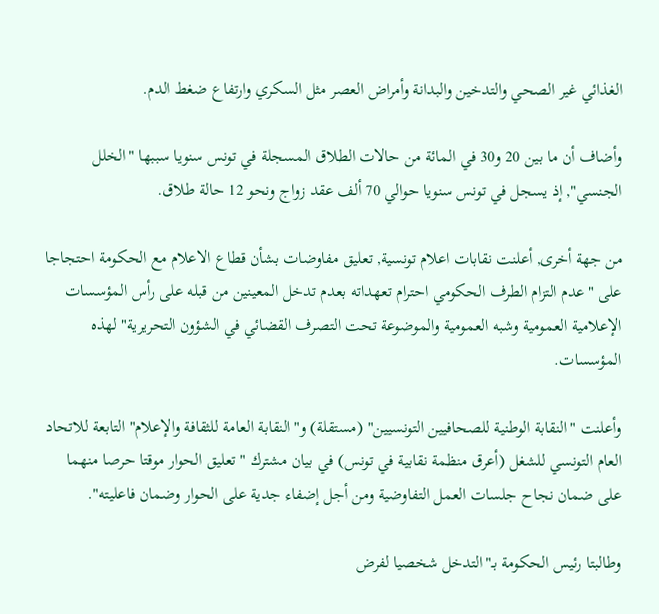الغذائي غير الصحي والتدخين والبدانة وأمراض العصر مثل السكري وارتفاع ضغط الدم.

وأضاف أن ما بين 20 و30 في المائة من حالات الطلاق المسجلة في تونس سنويا سببها "الخلل الجنسي", إذ يسجل في تونس سنويا حوالي 70 ألف عقد زواج ونحو 12 حالة طلاق.

من جهة أخرى, أعلنت نقابات اعلام تونسية, تعليق مفاوضات بشأن قطاع الاعلام مع الحكومة احتجاجا على "عدم التزام الطرف الحكومي احترام تعهداته بعدم تدخل المعينين من قبله على رأس المؤسسات الإعلامية العمومية وشبه العمومية والموضوعة تحت التصرف القضائي في الشؤون التحريرية" لهذه المؤسسات.

وأعلنت "النقابة الوطنية للصحافيين التونسيين" (مستقلة) و"النقابة العامة للثقافة والإعلام" التابعة للاتحاد العام التونسي للشغل (أعرق منظمة نقابية في تونس) في بيان مشترك "تعليق الحوار موقتا حرصا منهما على ضمان نجاح جلسات العمل التفاوضية ومن أجل إضفاء جدية على الحوار وضمان فاعليته".

وطالبتا رئيس الحكومة بـ"التدخل شخصيا لفرض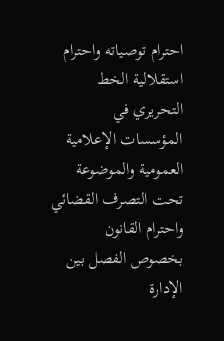احترام توصياته واحترام استقلالية الخط التحريري في المؤسسات الإعلامية العمومية والموضوعة تحت التصرف القضائي واحترام القانون بخصوص الفصل بين الإدارة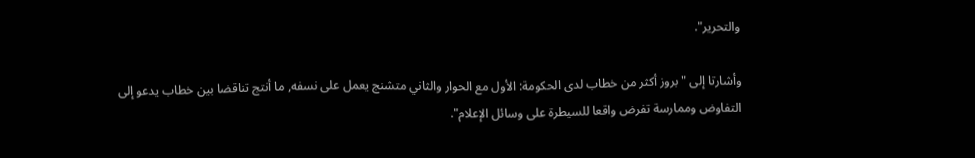والتحرير".

وأشارتا إلى "بروز أكثر من خطاب لدى الحكومة: الأول مع الحوار والثاني متشنج يعمل على نسفه, ما أنتج تناقضا بين خطاب يدعو إلى التفاوض وممارسة تفرض واقعا للسيطرة على وسائل الإعلام".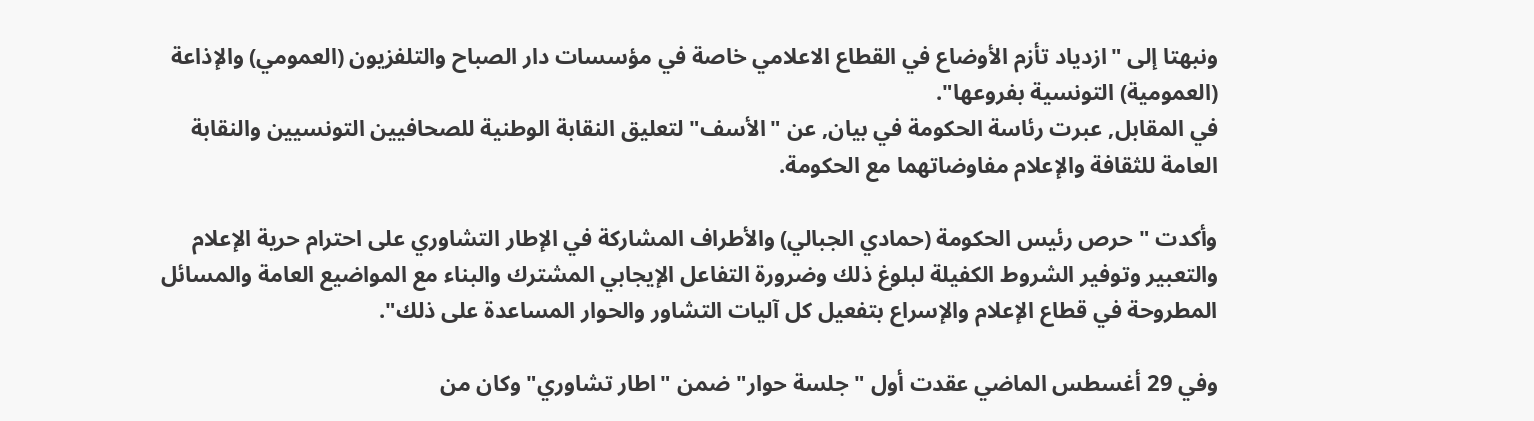ونبهتا إلى "ازدياد تأزم الأوضاع في القطاع الاعلامي خاصة في مؤسسات دار الصباح والتلفزيون (العمومي) والإذاعة (العمومية) التونسية بفروعها".
في المقابل, عبرت رئاسة الحكومة في بيان, عن "الأسف" لتعليق النقابة الوطنية للصحافيين التونسيين والنقابة العامة للثقافة والإعلام مفاوضاتهما مع الحكومة.

وأكدت "حرص رئيس الحكومة (حمادي الجبالي) والأطراف المشاركة في الإطار التشاوري على احترام حرية الإعلام والتعبير وتوفير الشروط الكفيلة لبلوغ ذلك وضرورة التفاعل الإيجابي المشترك والبناء مع المواضيع العامة والمسائل المطروحة في قطاع الإعلام والإسراع بتفعيل كل آليات التشاور والحوار المساعدة على ذلك".

وفي 29 أغسطس الماضي عقدت أول "جلسة حوار" ضمن "اطار تشاوري" وكان من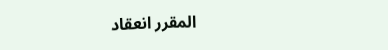المقرر انعقاد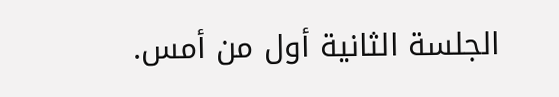الجلسة الثانية أول من أمس.